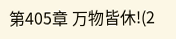第405章 万物皆休!(2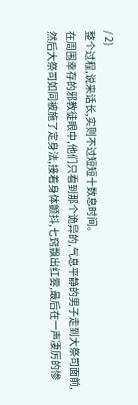/ 2)
整个过程,说来话长,实则不过短短十数息时间。
在周围幸存的邪教徒眼中,他们只看到那个诡异的,气息平静的男子走到大祭司面前,
然后大祭司如同被施了定身法,接着身体颤抖,七窍飘出红雾,最后在一声凄厉的惨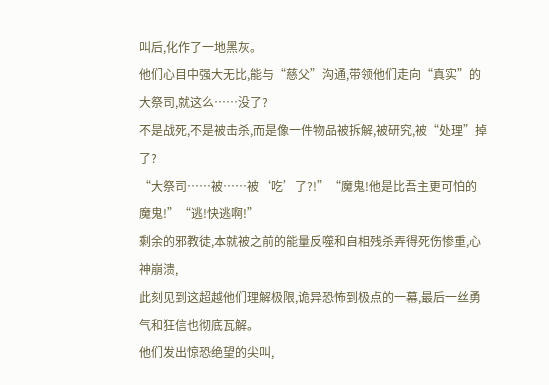叫后,化作了一地黑灰。
他们心目中强大无比,能与“慈父”沟通,带领他们走向“真实”的大祭司,就这么……没了?
不是战死,不是被击杀,而是像一件物品被拆解,被研究,被“处理”掉了?
“大祭司……被……被‘吃’了?!”“魔鬼!他是比吾主更可怕的魔鬼!”“逃!快逃啊!”
剩余的邪教徒,本就被之前的能量反噬和自相残杀弄得死伤惨重,心神崩溃,
此刻见到这超越他们理解极限,诡异恐怖到极点的一幕,最后一丝勇气和狂信也彻底瓦解。
他们发出惊恐绝望的尖叫,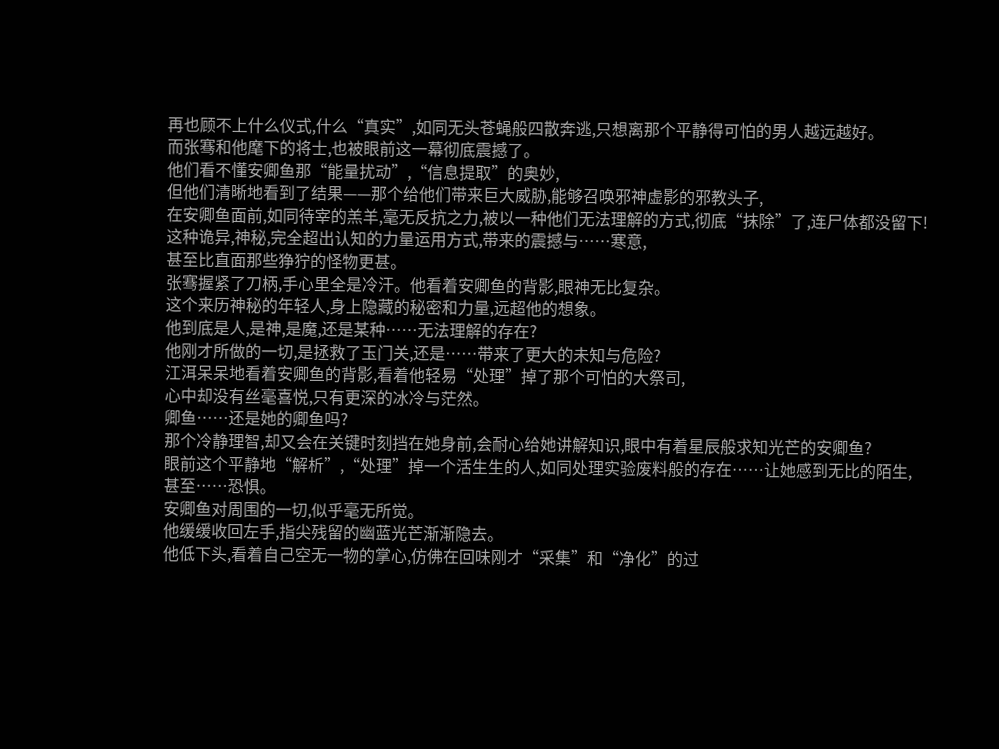再也顾不上什么仪式,什么“真实”,如同无头苍蝇般四散奔逃,只想离那个平静得可怕的男人越远越好。
而张骞和他麾下的将士,也被眼前这一幕彻底震撼了。
他们看不懂安卿鱼那“能量扰动”,“信息提取”的奥妙,
但他们清晰地看到了结果——那个给他们带来巨大威胁,能够召唤邪神虚影的邪教头子,
在安卿鱼面前,如同待宰的羔羊,毫无反抗之力,被以一种他们无法理解的方式,彻底“抹除”了,连尸体都没留下!
这种诡异,神秘,完全超出认知的力量运用方式,带来的震撼与……寒意,
甚至比直面那些狰狞的怪物更甚。
张骞握紧了刀柄,手心里全是冷汗。他看着安卿鱼的背影,眼神无比复杂。
这个来历神秘的年轻人,身上隐藏的秘密和力量,远超他的想象。
他到底是人,是神,是魔,还是某种……无法理解的存在?
他刚才所做的一切,是拯救了玉门关,还是……带来了更大的未知与危险?
江洱呆呆地看着安卿鱼的背影,看着他轻易“处理”掉了那个可怕的大祭司,
心中却没有丝毫喜悦,只有更深的冰冷与茫然。
卿鱼……还是她的卿鱼吗?
那个冷静理智,却又会在关键时刻挡在她身前,会耐心给她讲解知识,眼中有着星辰般求知光芒的安卿鱼?
眼前这个平静地“解析”,“处理”掉一个活生生的人,如同处理实验废料般的存在……让她感到无比的陌生,
甚至……恐惧。
安卿鱼对周围的一切,似乎毫无所觉。
他缓缓收回左手,指尖残留的幽蓝光芒渐渐隐去。
他低下头,看着自己空无一物的掌心,仿佛在回味刚才“采集”和“净化”的过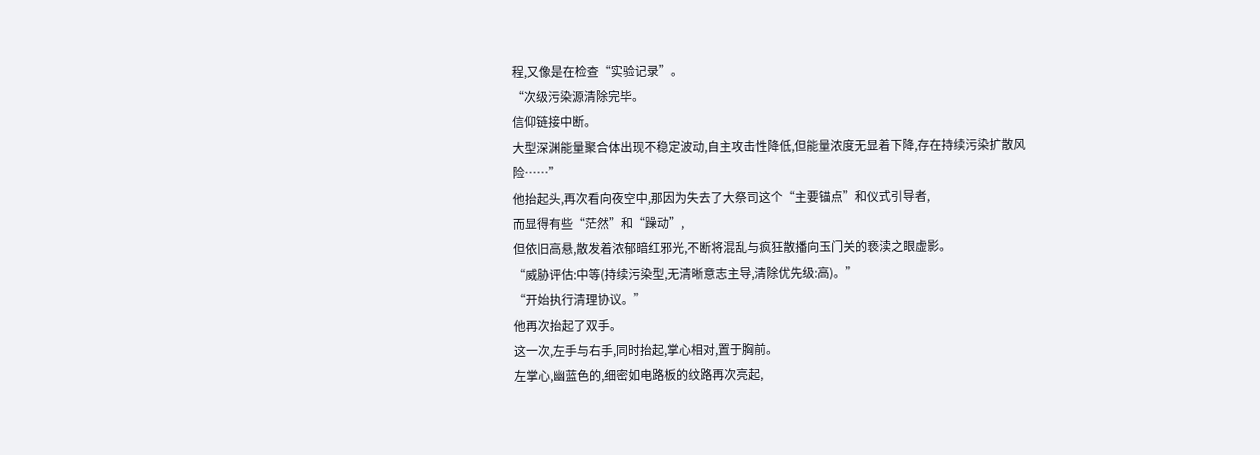程,又像是在检查“实验记录”。
“次级污染源清除完毕。
信仰链接中断。
大型深渊能量聚合体出现不稳定波动,自主攻击性降低,但能量浓度无显着下降,存在持续污染扩散风险……”
他抬起头,再次看向夜空中,那因为失去了大祭司这个“主要锚点”和仪式引导者,
而显得有些“茫然”和“躁动”,
但依旧高悬,散发着浓郁暗红邪光,不断将混乱与疯狂散播向玉门关的亵渎之眼虚影。
“威胁评估:中等(持续污染型,无清晰意志主导,清除优先级:高)。”
“开始执行清理协议。”
他再次抬起了双手。
这一次,左手与右手,同时抬起,掌心相对,置于胸前。
左掌心,幽蓝色的,细密如电路板的纹路再次亮起,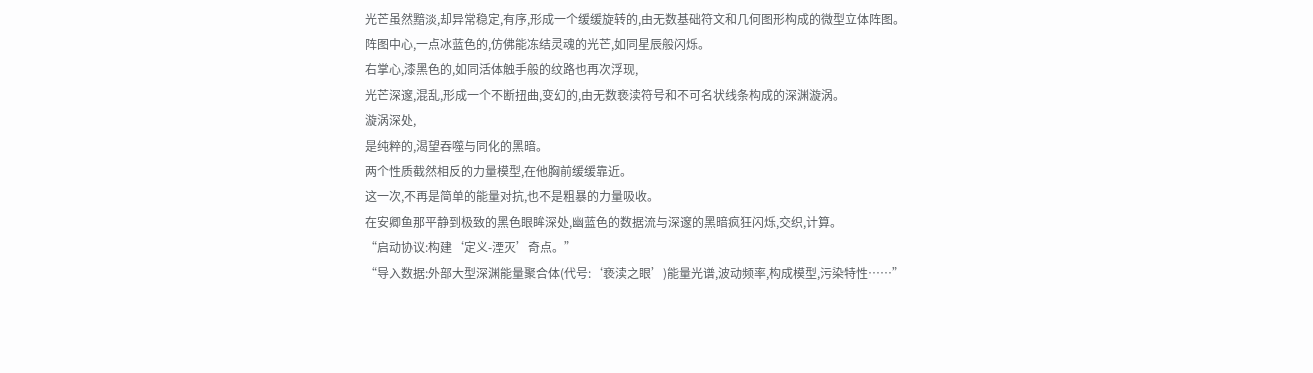光芒虽然黯淡,却异常稳定,有序,形成一个缓缓旋转的,由无数基础符文和几何图形构成的微型立体阵图。
阵图中心,一点冰蓝色的,仿佛能冻结灵魂的光芒,如同星辰般闪烁。
右掌心,漆黑色的,如同活体触手般的纹路也再次浮现,
光芒深邃,混乱,形成一个不断扭曲,变幻的,由无数亵渎符号和不可名状线条构成的深渊漩涡。
漩涡深处,
是纯粹的,渴望吞噬与同化的黑暗。
两个性质截然相反的力量模型,在他胸前缓缓靠近。
这一次,不再是简单的能量对抗,也不是粗暴的力量吸收。
在安卿鱼那平静到极致的黑色眼眸深处,幽蓝色的数据流与深邃的黑暗疯狂闪烁,交织,计算。
“启动协议:构建‘定义-湮灭’奇点。”
“导入数据:外部大型深渊能量聚合体(代号:‘亵渎之眼’)能量光谱,波动频率,构成模型,污染特性……”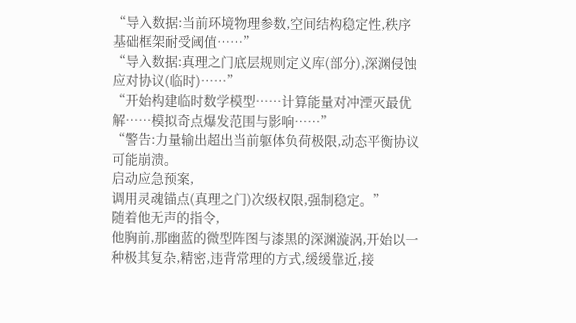“导入数据:当前环境物理参数,空间结构稳定性,秩序基础框架耐受阈值……”
“导入数据:真理之门底层规则定义库(部分),深渊侵蚀应对协议(临时)……”
“开始构建临时数学模型……计算能量对冲湮灭最优解……模拟奇点爆发范围与影响……”
“警告:力量输出超出当前躯体负荷极限,动态平衡协议可能崩溃。
启动应急预案,
调用灵魂锚点(真理之门)次级权限,强制稳定。”
随着他无声的指令,
他胸前,那幽蓝的微型阵图与漆黑的深渊漩涡,开始以一种极其复杂,精密,违背常理的方式,缓缓靠近,接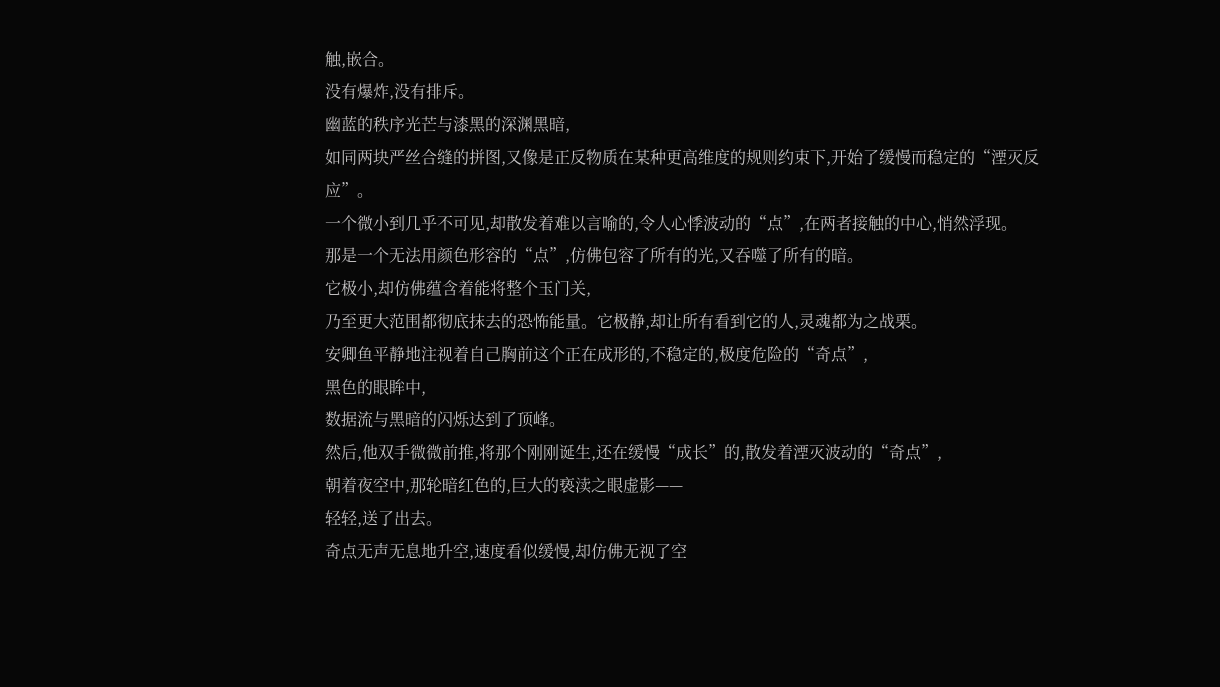触,嵌合。
没有爆炸,没有排斥。
幽蓝的秩序光芒与漆黑的深渊黑暗,
如同两块严丝合缝的拼图,又像是正反物质在某种更高维度的规则约束下,开始了缓慢而稳定的“湮灭反应”。
一个微小到几乎不可见,却散发着难以言喻的,令人心悸波动的“点”,在两者接触的中心,悄然浮现。
那是一个无法用颜色形容的“点”,仿佛包容了所有的光,又吞噬了所有的暗。
它极小,却仿佛蕴含着能将整个玉门关,
乃至更大范围都彻底抹去的恐怖能量。它极静,却让所有看到它的人,灵魂都为之战栗。
安卿鱼平静地注视着自己胸前这个正在成形的,不稳定的,极度危险的“奇点”,
黑色的眼眸中,
数据流与黑暗的闪烁达到了顶峰。
然后,他双手微微前推,将那个刚刚诞生,还在缓慢“成长”的,散发着湮灭波动的“奇点”,
朝着夜空中,那轮暗红色的,巨大的亵渎之眼虚影——
轻轻,送了出去。
奇点无声无息地升空,速度看似缓慢,却仿佛无视了空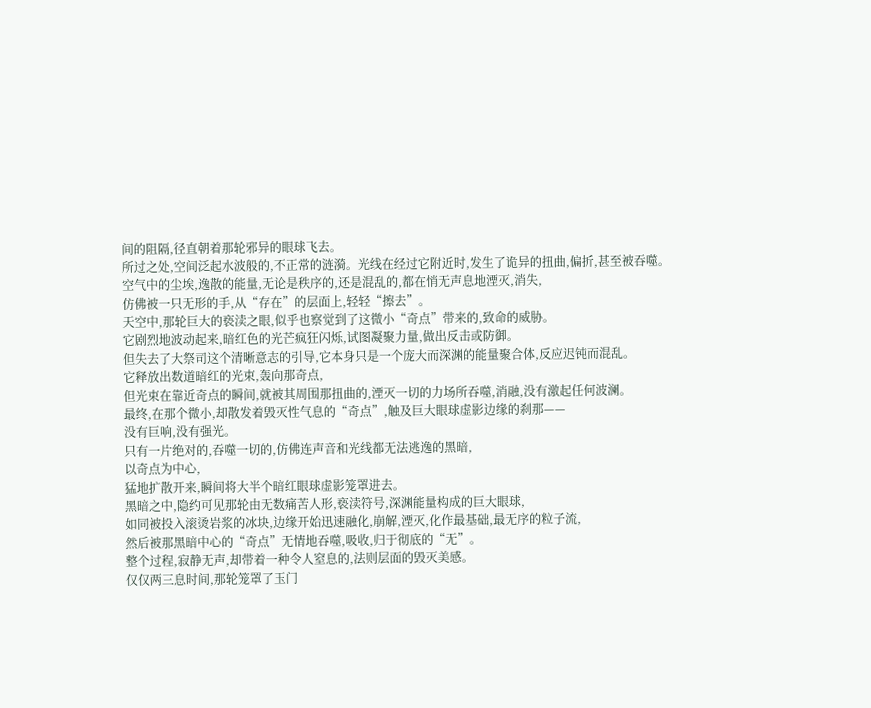间的阻隔,径直朝着那轮邪异的眼球飞去。
所过之处,空间泛起水波般的,不正常的涟漪。光线在经过它附近时,发生了诡异的扭曲,偏折,甚至被吞噬。
空气中的尘埃,逸散的能量,无论是秩序的,还是混乱的,都在悄无声息地湮灭,消失,
仿佛被一只无形的手,从“存在”的层面上,轻轻“擦去”。
天空中,那轮巨大的亵渎之眼,似乎也察觉到了这微小“奇点”带来的,致命的威胁。
它剧烈地波动起来,暗红色的光芒疯狂闪烁,试图凝聚力量,做出反击或防御。
但失去了大祭司这个清晰意志的引导,它本身只是一个庞大而深渊的能量聚合体,反应迟钝而混乱。
它释放出数道暗红的光束,轰向那奇点,
但光束在靠近奇点的瞬间,就被其周围那扭曲的,湮灭一切的力场所吞噬,消融,没有激起任何波澜。
最终,在那个微小,却散发着毁灭性气息的“奇点”,触及巨大眼球虚影边缘的刹那——
没有巨响,没有强光。
只有一片绝对的,吞噬一切的,仿佛连声音和光线都无法逃逸的黑暗,
以奇点为中心,
猛地扩散开来,瞬间将大半个暗红眼球虚影笼罩进去。
黑暗之中,隐约可见那轮由无数痛苦人形,亵渎符号,深渊能量构成的巨大眼球,
如同被投入滚烫岩浆的冰块,边缘开始迅速融化,崩解,湮灭,化作最基础,最无序的粒子流,
然后被那黑暗中心的“奇点”无情地吞噬,吸收,归于彻底的“无”。
整个过程,寂静无声,却带着一种令人窒息的,法则层面的毁灭美感。
仅仅两三息时间,那轮笼罩了玉门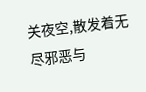关夜空,散发着无尽邪恶与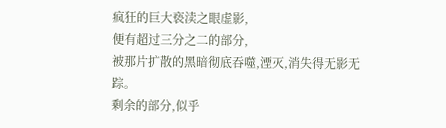疯狂的巨大亵渎之眼虚影,
便有超过三分之二的部分,
被那片扩散的黑暗彻底吞噬,湮灭,消失得无影无踪。
剩余的部分,似乎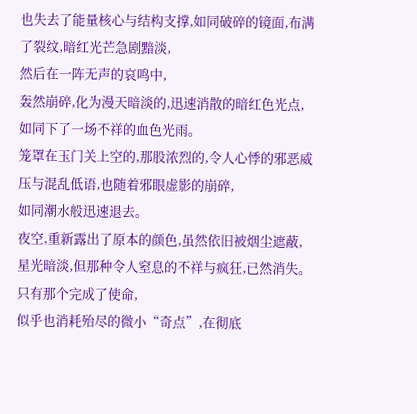也失去了能量核心与结构支撑,如同破碎的镜面,布满了裂纹,暗红光芒急剧黯淡,
然后在一阵无声的哀鸣中,
轰然崩碎,化为漫天暗淡的,迅速消散的暗红色光点,如同下了一场不祥的血色光雨。
笼罩在玉门关上空的,那股浓烈的,令人心悸的邪恶威压与混乱低语,也随着邪眼虚影的崩碎,
如同潮水般迅速退去。
夜空,重新露出了原本的颜色,虽然依旧被烟尘遮蔽,星光暗淡,但那种令人窒息的不祥与疯狂,已然消失。
只有那个完成了使命,
似乎也消耗殆尽的微小“奇点”,在彻底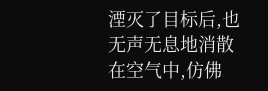湮灭了目标后,也无声无息地消散在空气中,仿佛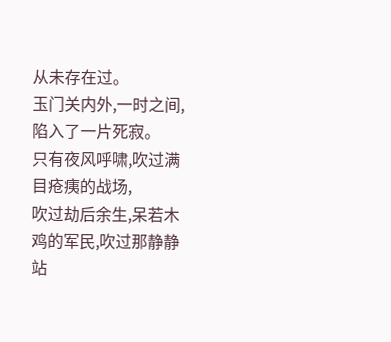从未存在过。
玉门关内外,一时之间,陷入了一片死寂。
只有夜风呼啸,吹过满目疮痍的战场,
吹过劫后余生,呆若木鸡的军民,吹过那静静站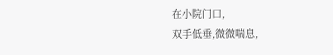在小院门口,
双手低垂,微微喘息,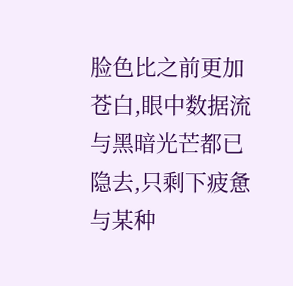脸色比之前更加苍白,眼中数据流与黑暗光芒都已隐去,只剩下疲惫与某种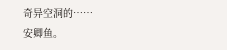奇异空洞的……
安卿鱼。